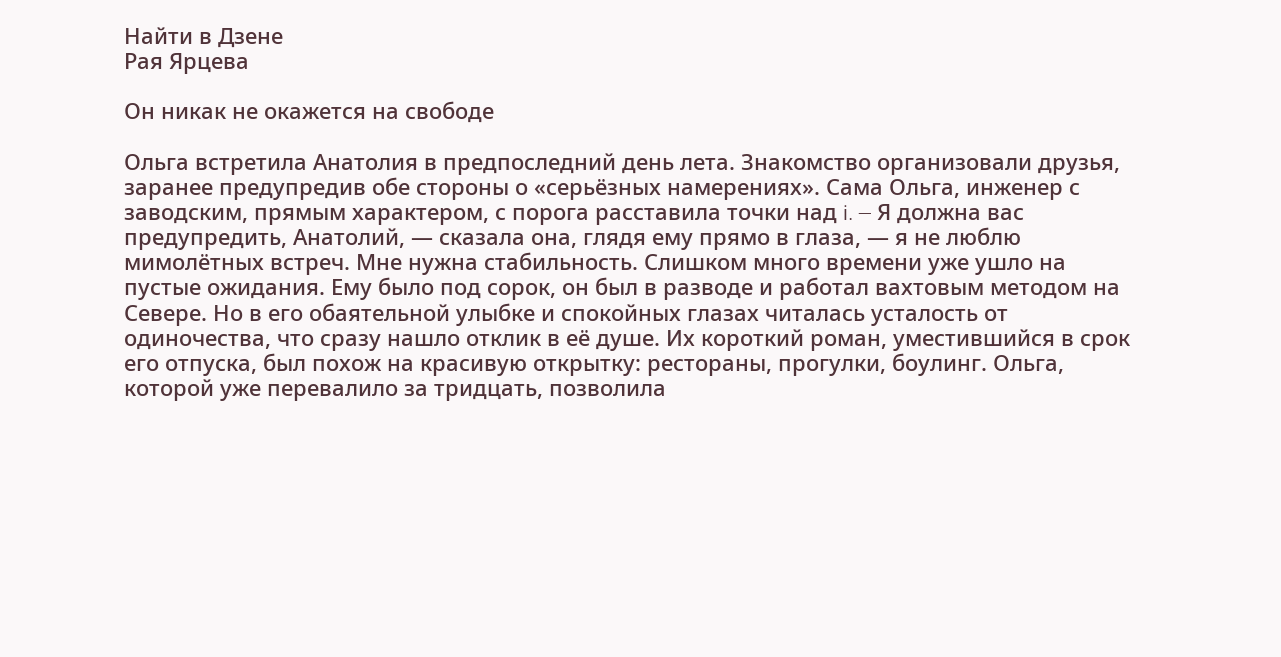Найти в Дзене
Рая Ярцева

Он никак не окажется на свободе

Ольга встретила Анатолия в предпоследний день лета. Знакомство организовали друзья, заранее предупредив обе стороны о «серьёзных намерениях». Сама Ольга, инженер с заводским, прямым характером, с порога расставила точки над i. — Я должна вас предупредить, Анатолий, — сказала она, глядя ему прямо в глаза, — я не люблю мимолётных встреч. Мне нужна стабильность. Слишком много времени уже ушло на пустые ожидания. Ему было под сорок, он был в разводе и работал вахтовым методом на Севере. Но в его обаятельной улыбке и спокойных глазах читалась усталость от одиночества, что сразу нашло отклик в её душе. Их короткий роман, уместившийся в срок его отпуска, был похож на красивую открытку: рестораны, прогулки, боулинг. Ольга, которой уже перевалило за тридцать, позволила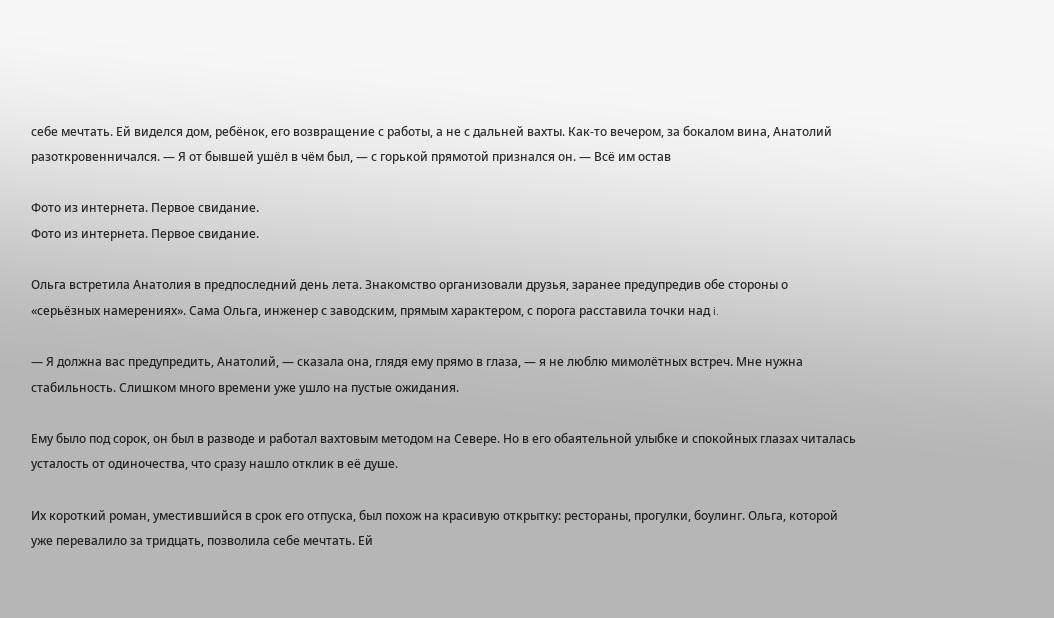себе мечтать. Ей виделся дом, ребёнок, его возвращение с работы, а не с дальней вахты. Как-то вечером, за бокалом вина, Анатолий разоткровенничался. — Я от бывшей ушёл в чём был, — с горькой прямотой признался он. — Всё им остав

Фото из интернета. Первое свидание.
Фото из интернета. Первое свидание.

Ольга встретила Анатолия в предпоследний день лета. Знакомство организовали друзья, заранее предупредив обе стороны о «серьёзных намерениях». Сама Ольга, инженер с заводским, прямым характером, с порога расставила точки над i.

— Я должна вас предупредить, Анатолий, — сказала она, глядя ему прямо в глаза, — я не люблю мимолётных встреч. Мне нужна стабильность. Слишком много времени уже ушло на пустые ожидания.

Ему было под сорок, он был в разводе и работал вахтовым методом на Севере. Но в его обаятельной улыбке и спокойных глазах читалась усталость от одиночества, что сразу нашло отклик в её душе.

Их короткий роман, уместившийся в срок его отпуска, был похож на красивую открытку: рестораны, прогулки, боулинг. Ольга, которой уже перевалило за тридцать, позволила себе мечтать. Ей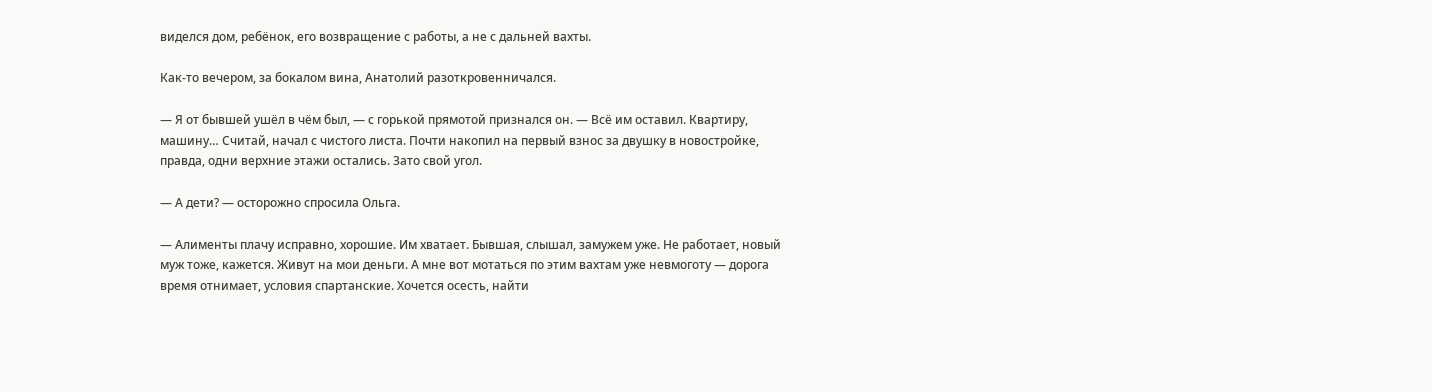виделся дом, ребёнок, его возвращение с работы, а не с дальней вахты.

Как-то вечером, за бокалом вина, Анатолий разоткровенничался.

— Я от бывшей ушёл в чём был, — с горькой прямотой признался он. — Всё им оставил. Квартиру, машину… Считай, начал с чистого листа. Почти накопил на первый взнос за двушку в новостройке, правда, одни верхние этажи остались. Зато свой угол.

— А дети? — осторожно спросила Ольга.

— Алименты плачу исправно, хорошие. Им хватает. Бывшая, слышал, замужем уже. Не работает, новый муж тоже, кажется. Живут на мои деньги. А мне вот мотаться по этим вахтам уже невмоготу — дорога время отнимает, условия спартанские. Хочется осесть, найти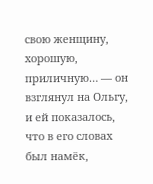свою женщину, хорошую, приличную… — он взглянул на Ольгу, и ей показалось, что в его словах был намёк,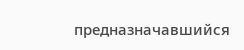предназначавшийся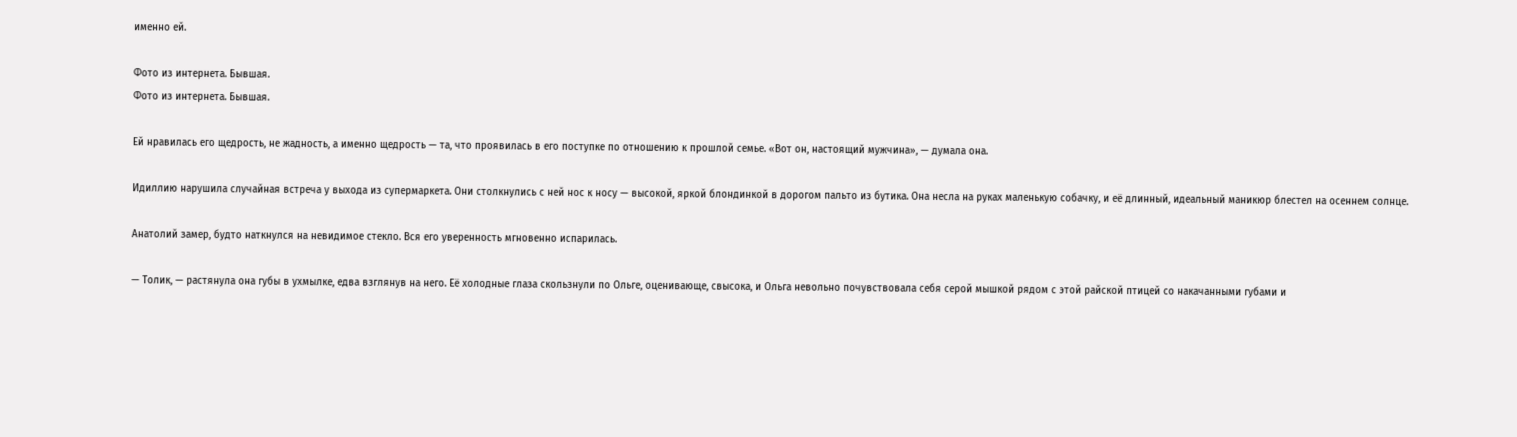именно ей.

Фото из интернета. Бывшая.
Фото из интернета. Бывшая.

Ей нравилась его щедрость, не жадность, а именно щедрость — та, что проявилась в его поступке по отношению к прошлой семье. «Вот он, настоящий мужчина», — думала она.

Идиллию нарушила случайная встреча у выхода из супермаркета. Они столкнулись с ней нос к носу — высокой, яркой блондинкой в дорогом пальто из бутика. Она несла на руках маленькую собачку, и её длинный, идеальный маникюр блестел на осеннем солнце.

Анатолий замер, будто наткнулся на невидимое стекло. Вся его уверенность мгновенно испарилась.

— Толик, — растянула она губы в ухмылке, едва взглянув на него. Её холодные глаза скользнули по Ольге, оценивающе, свысока, и Ольга невольно почувствовала себя серой мышкой рядом с этой райской птицей со накачанными губами и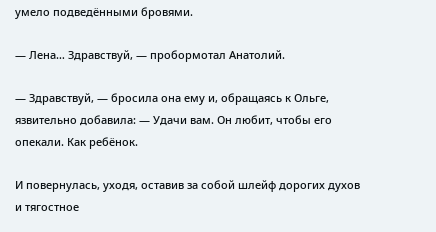умело подведёнными бровями.

— Лена… Здравствуй, — пробормотал Анатолий.

— Здравствуй, — бросила она ему и, обращаясь к Ольге, язвительно добавила: — Удачи вам. Он любит, чтобы его опекали. Как ребёнок.

И повернулась, уходя, оставив за собой шлейф дорогих духов и тягостное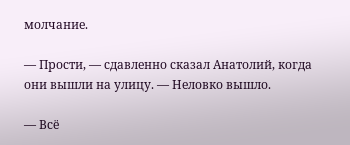молчание.

— Прости, — сдавленно сказал Анатолий, когда они вышли на улицу. — Неловко вышло.

— Всё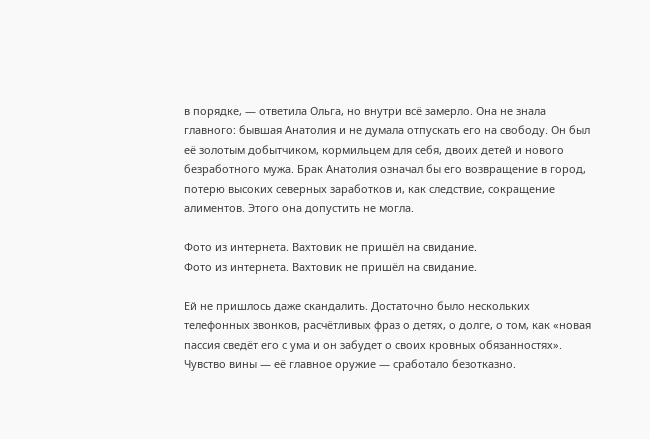в порядке, — ответила Ольга, но внутри всё замерло. Она не знала главного: бывшая Анатолия и не думала отпускать его на свободу. Он был её золотым добытчиком, кормильцем для себя, двоих детей и нового безработного мужа. Брак Анатолия означал бы его возвращение в город, потерю высоких северных заработков и, как следствие, сокращение алиментов. Этого она допустить не могла.

Фото из интернета. Вахтовик не пришёл на свидание.
Фото из интернета. Вахтовик не пришёл на свидание.

Ей не пришлось даже скандалить. Достаточно было нескольких телефонных звонков, расчётливых фраз о детях, о долге, о том, как «новая пассия сведёт его с ума и он забудет о своих кровных обязанностях». Чувство вины — её главное оружие — сработало безотказно.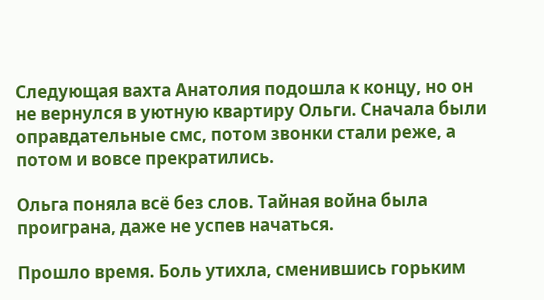Следующая вахта Анатолия подошла к концу, но он не вернулся в уютную квартиру Ольги. Сначала были оправдательные смс, потом звонки стали реже, а потом и вовсе прекратились.

Ольга поняла всё без слов. Тайная война была проиграна, даже не успев начаться.

Прошло время. Боль утихла, сменившись горьким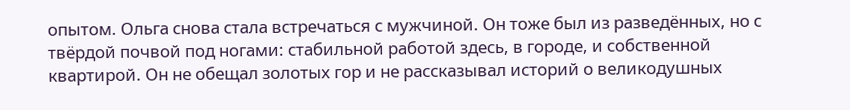опытом. Ольга снова стала встречаться с мужчиной. Он тоже был из разведённых, но с твёрдой почвой под ногами: стабильной работой здесь, в городе, и собственной квартирой. Он не обещал золотых гор и не рассказывал историй о великодушных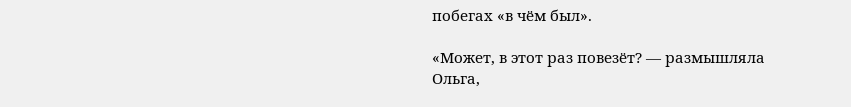побегах «в чём был».

«Может, в этот раз повезёт? — размышляла Ольга,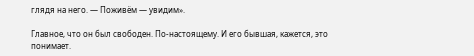глядя на него. — Поживём — увидим».

Главное, что он был свободен. По-настоящему. И его бывшая, кажется, это понимает.